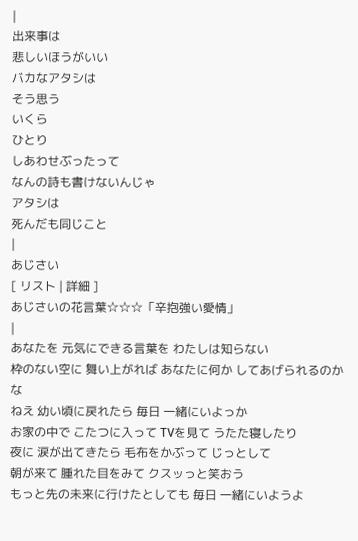|
出来事は
悲しいほうがいい
バカなアタシは
そう思う
いくら
ひとり
しあわせぶったって
なんの詩も書けないんじゃ
アタシは
死んだも同じこと
|
あじさい
[ リスト | 詳細 ]
あじさいの花言葉☆☆☆「辛抱強い愛情」
|
あなたを 元気にできる言葉を わたしは知らない
枠のない空に 舞い上がれば あなたに何か してあげられるのかな
ねえ 幼い頃に戻れたら 毎日 一緒にいよっか
お家の中で こたつに入って TVを見て うたた寝したり
夜に 涙が出てきたら 毛布をかぶって じっとして
朝が来て 腫れた目をみて クスッっと笑おう
もっと先の未来に行けたとしても 毎日 一緒にいようよ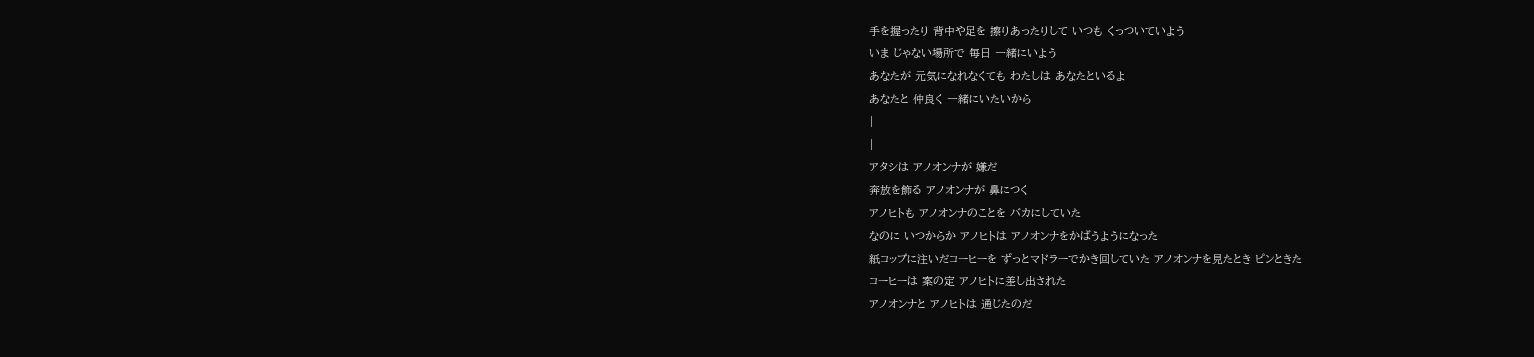手を握ったり 背中や足を 擦りあったりして いつも くっついていよう
いま じゃない場所で 毎日 一緒にいよう
あなたが 元気になれなくても わたしは あなたといるよ
あなたと 仲良く 一緒にいたいから
|
|
アタシは アノオンナが 嫌だ
奔放を飾る アノオンナが 鼻につく
アノヒトも アノオンナのことを バカにしていた
なのに いつからか アノヒトは アノオンナをかばうようになった
紙コップに注いだコーヒーを ずっとマドラーでかき回していた アノオンナを見たとき ピンときた
コーヒーは 案の定 アノヒトに差し出された
アノオンナと アノヒトは 通じたのだ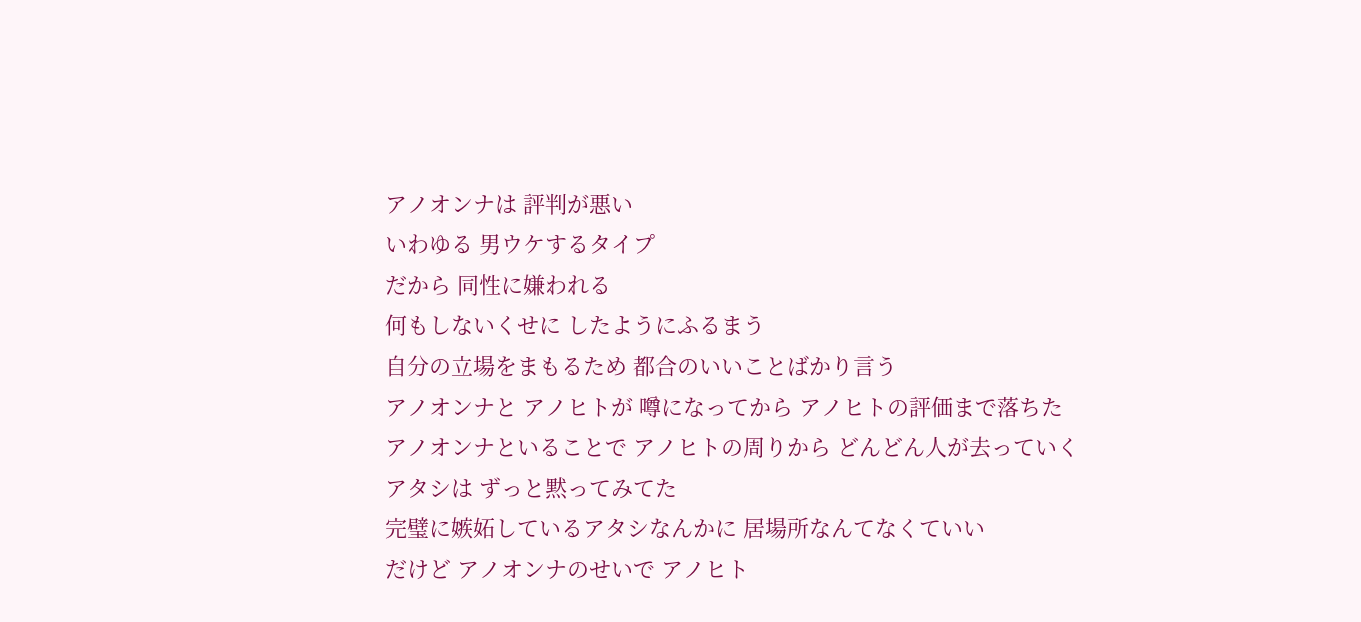アノオンナは 評判が悪い
いわゆる 男ウケするタイプ
だから 同性に嫌われる
何もしないくせに したようにふるまう
自分の立場をまもるため 都合のいいことばかり言う
アノオンナと アノヒトが 噂になってから アノヒトの評価まで落ちた
アノオンナといることで アノヒトの周りから どんどん人が去っていく
アタシは ずっと黙ってみてた
完璧に嫉妬しているアタシなんかに 居場所なんてなくていい
だけど アノオンナのせいで アノヒト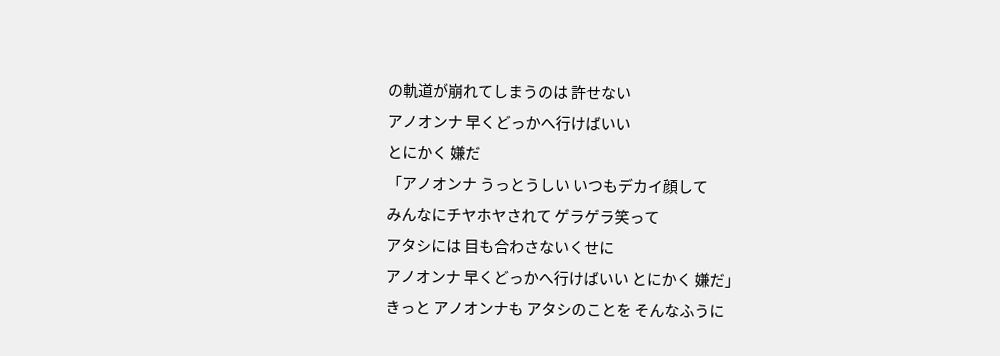の軌道が崩れてしまうのは 許せない
アノオンナ 早くどっかへ行けばいい
とにかく 嫌だ
「アノオンナ うっとうしい いつもデカイ顔して
みんなにチヤホヤされて ゲラゲラ笑って
アタシには 目も合わさないくせに
アノオンナ 早くどっかへ行けばいい とにかく 嫌だ」
きっと アノオンナも アタシのことを そんなふうに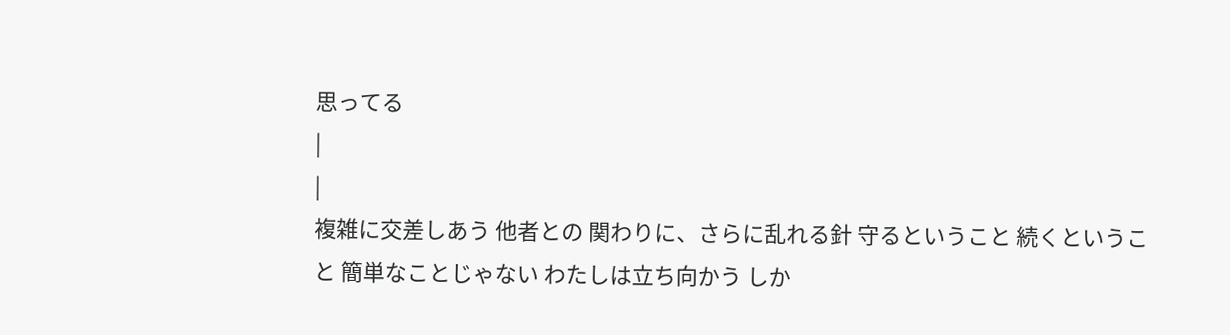思ってる
|
|
複雑に交差しあう 他者との 関わりに、さらに乱れる針 守るということ 続くということ 簡単なことじゃない わたしは立ち向かう しか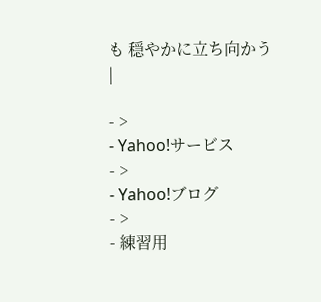も 穏やかに立ち向かう |

- >
- Yahoo!サービス
- >
- Yahoo!ブログ
- >
- 練習用